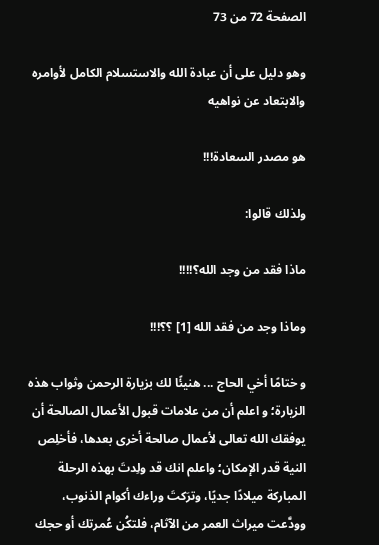الصفحة 72 من 73

وهو دليل على أن عبادة الله والاستسلام الكامل لأوامره والابتعاد عن نواهيه

هو مصدر السعادة!!!

ولذلك قالوا:

ماذا فقد من وجد الله؟!!!!

وماذا وجد من فقد الله [1] ؟؟!!!

و ختامًا أخي الحاج ... هنيئًا لك بزيارة الرحمن وثواب هذه الزيارة؛ و اعلم أن من علامات قبول الأعمال الصالحة أن يوفقك الله تعالى لأعمال صالحة أخرى بعدها، فأخلِص النية قدر الإمكان؛ واعلم انك قد ولِدتَ بهذه الرحلة المباركة ميلادًا جديًا، وترَكتَ وراءك أكوام الذنوب، وودَّعت ميراث العمر من الآثام، فلتكُن عُمرتك أو حجك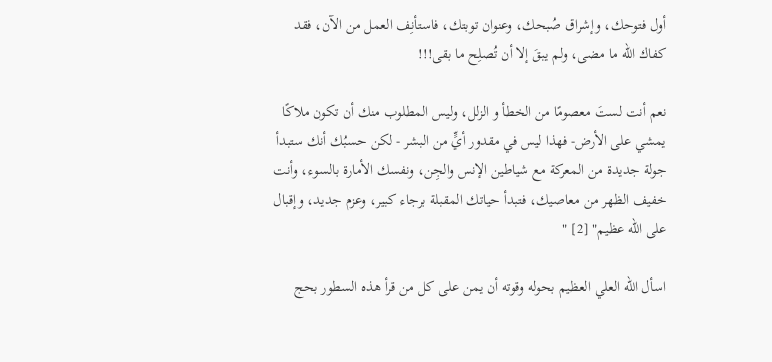أول فتوحك، وإشراق صُبحك، وعنوان توبتك، فاستأنِف العمل من الآن، فقد كفاك الله ما مضى، ولم يبقَ إلا أن تُصلِح ما بقى!!!

نعم أنت لستَ معصومًا من الخطأ و الزلل، وليس المطلوب منك أن تكون ملاكًا يمشي على الأرض- فهذا ليس في مقدور أيٍّ من البشر - لكن حسبُك أنك ستبدأ جولة جديدة من المعركة مع شياطين الإنس والجِن، ونفسك الأمارة بالسوء، وأنت خفيف الظهر من معاصيك، فتبدأ حياتك المقبلة برجاء كبير، وعزم جديد، وإقبال على الله عظيم" [2] "

اسأل الله العلي العظيم بحوله وقوته أن يمن على كل من قرأ هذه السطور بحج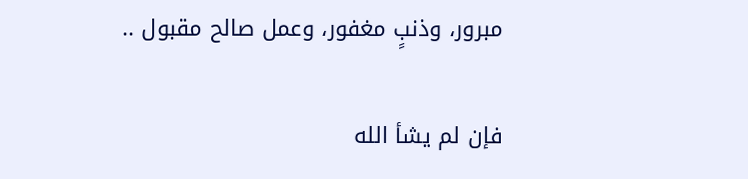مبرور، وذنبٍ مغفور، وعمل صالح مقبول ..

فإن لم يشأ الله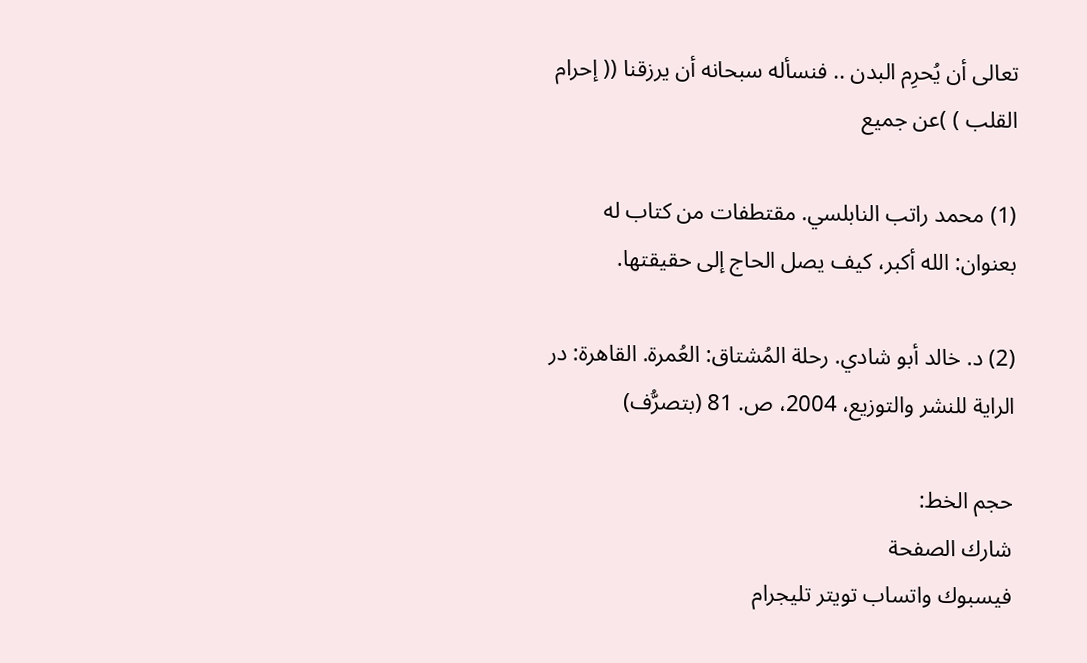تعالى أن يُحرِم البدن .. فنسأله سبحانه أن يرزقنا (( إحرام القلب ) )عن جميع

(1) محمد راتب النابلسي. مقتطفات من كتاب له بعنوان: الله أكبر، كيف يصل الحاج إلى حقيقتها.

(2) د. خالد أبو شادي. رحلة المُشتاق: العُمرة. القاهرة: در الراية للنشر والتوزيع، 2004، ص. 81 (بتصرُّف)

حجم الخط:
شارك الصفحة
فيسبوك واتساب تويتر تليجرام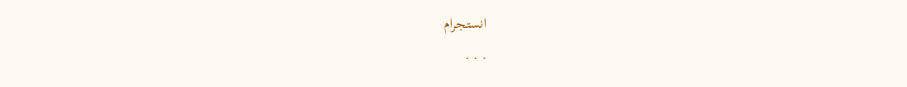انستجرام
. . .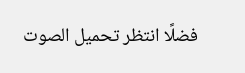فضلًا انتظر تحميل الصوت